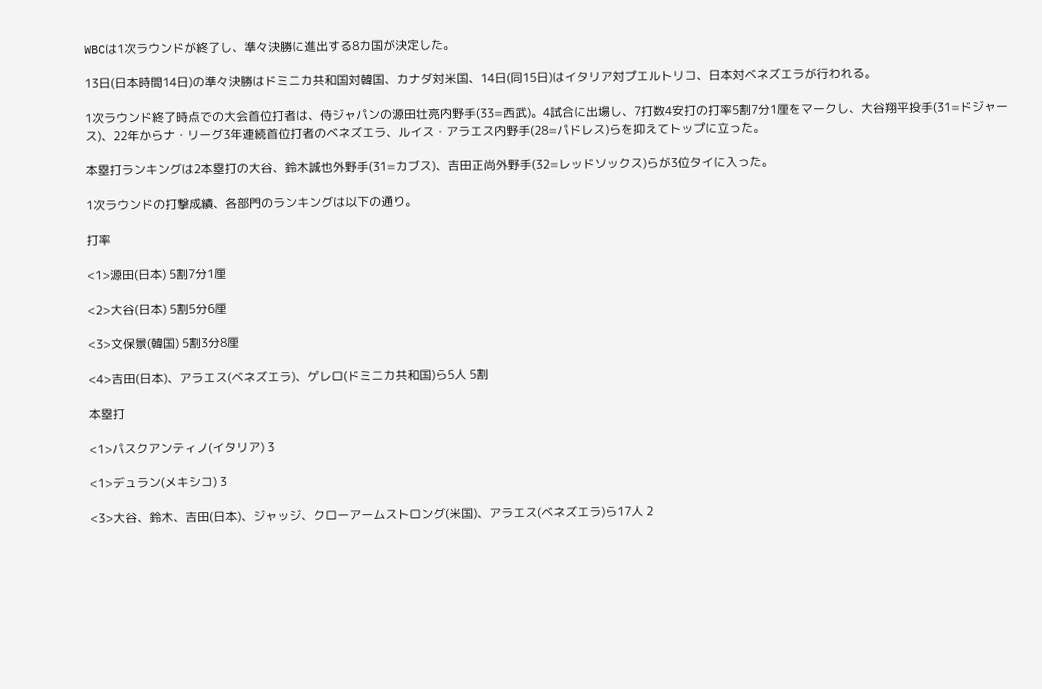WBCは1次ラウンドが終了し、準々決勝に進出する8カ国が決定した。

13日(日本時間14日)の準々決勝はドミニカ共和国対韓国、カナダ対米国、14日(同15日)はイタリア対プエルトリコ、日本対ベネズエラが行われる。

1次ラウンド終了時点での大会首位打者は、侍ジャパンの源田壮亮内野手(33=西武)。4試合に出場し、7打数4安打の打率5割7分1厘をマークし、大谷翔平投手(31=ドジャース)、22年からナ・リーグ3年連続首位打者のベネズエラ、ルイス・アラエス内野手(28=パドレス)らを抑えてトップに立った。

本塁打ランキングは2本塁打の大谷、鈴木誠也外野手(31=カブス)、吉田正尚外野手(32=レッドソックス)らが3位タイに入った。

1次ラウンドの打撃成績、各部門のランキングは以下の通り。

打率

<1>源田(日本) 5割7分1厘

<2>大谷(日本) 5割5分6厘

<3>文保景(韓国) 5割3分8厘

<4>吉田(日本)、アラエス(ベネズエラ)、ゲレロ(ドミニカ共和国)ら5人 5割

本塁打

<1>パスクアンティノ(イタリア) 3

<1>デュラン(メキシコ) 3

<3>大谷、鈴木、吉田(日本)、ジャッジ、クローアームストロング(米国)、アラエス(ベネズエラ)ら17人 2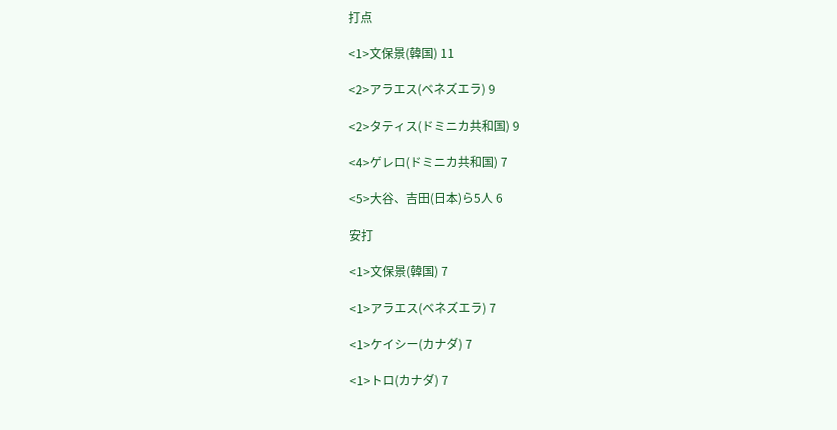打点

<1>文保景(韓国) 11

<2>アラエス(ベネズエラ) 9

<2>タティス(ドミニカ共和国) 9

<4>ゲレロ(ドミニカ共和国) 7

<5>大谷、吉田(日本)ら5人 6

安打

<1>文保景(韓国) 7

<1>アラエス(ベネズエラ) 7

<1>ケイシー(カナダ) 7

<1>トロ(カナダ) 7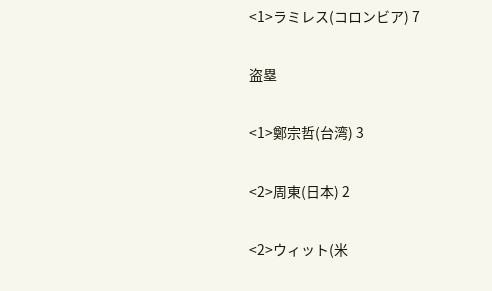<1>ラミレス(コロンビア) 7

盗塁

<1>鄭宗哲(台湾) 3

<2>周東(日本) 2

<2>ウィット(米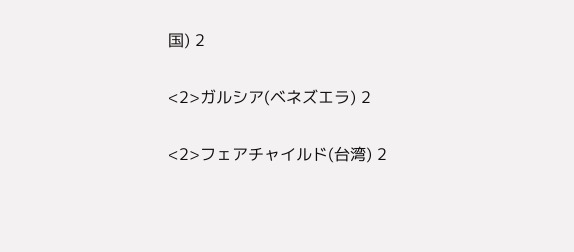国) 2

<2>ガルシア(ベネズエラ) 2

<2>フェアチャイルド(台湾) 2